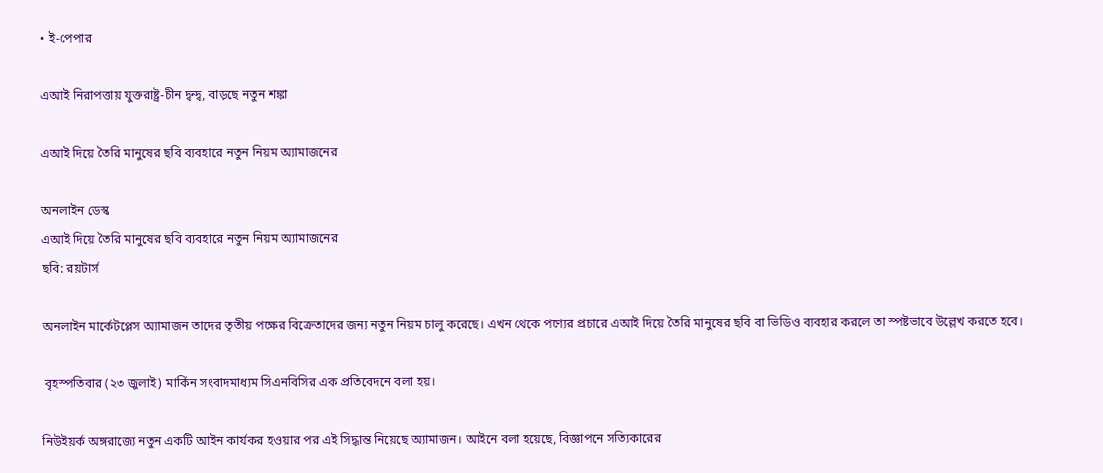• ই-পেপার

এআই নিরাপত্তায় যুক্তরাষ্ট্র-চীন দ্বন্দ্ব, বাড়ছে নতুন শঙ্কা

এআই দিয়ে তৈরি মানুষের ছবি ব্যবহারে নতুন নিয়ম অ্যামাজনের

অনলাইন ডেস্ক
এআই দিয়ে তৈরি মানুষের ছবি ব্যবহারে নতুন নিয়ম অ্যামাজনের
ছবি: রয়টার্স

অনলাইন মার্কেটপ্লেস অ্যামাজন তাদের তৃতীয় পক্ষের বিক্রেতাদের জন্য নতুন নিয়ম চালু করেছে। এখন থেকে পণ্যের প্রচারে এআই দিয়ে তৈরি মানুষের ছবি বা ভিডিও ব্যবহার করলে তা স্পষ্টভাবে উল্লেখ করতে হবে।

 বৃহস্পতিবার (২৩ জুলাই) মার্কিন সংবাদমাধ্যম সিএনবিসির এক প্রতিবেদনে বলা হয়।

নিউইয়র্ক অঙ্গরাজ্যে নতুন একটি আইন কার্যকর হওয়ার পর এই সিদ্ধান্ত নিয়েছে অ্যামাজন। আইনে বলা হয়েছে, বিজ্ঞাপনে সত্যিকারের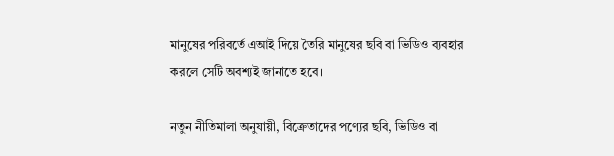মানুষের পরিবর্তে এআই দিয়ে তৈরি মানুষের ছবি বা ভিডিও ব্যবহার করলে সেটি অবশ্যই জানাতে হবে।

নতুন নীতিমালা অনুযায়ী, বিক্রেতাদের পণ্যের ছবি, ভিডিও বা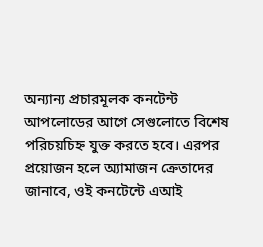অন্যান্য প্রচারমূলক কনটেন্ট আপলোডের আগে সেগুলোতে বিশেষ পরিচয়চিহ্ন যুক্ত করতে হবে। এরপর প্রয়োজন হলে অ্যামাজন ক্রেতাদের জানাবে, ওই কনটেন্টে এআই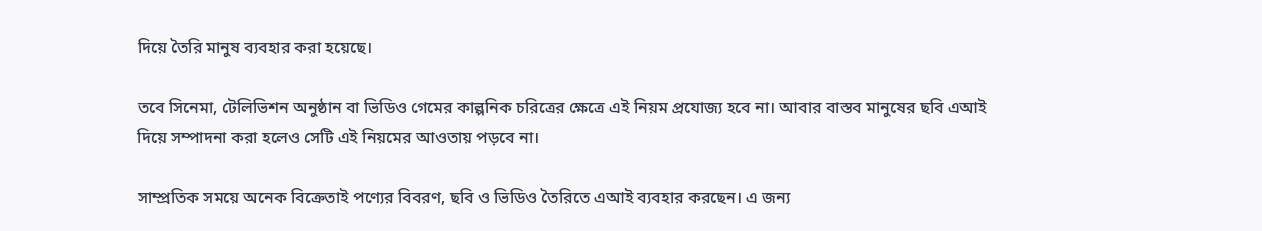দিয়ে তৈরি মানুষ ব্যবহার করা হয়েছে।

তবে সিনেমা, টেলিভিশন অনুষ্ঠান বা ভিডিও গেমের কাল্পনিক চরিত্রের ক্ষেত্রে এই নিয়ম প্রযোজ্য হবে না। আবার বাস্তব মানুষের ছবি এআই দিয়ে সম্পাদনা করা হলেও সেটি এই নিয়মের আওতায় পড়বে না।

সাম্প্রতিক সময়ে অনেক বিক্রেতাই পণ্যের বিবরণ, ছবি ও ভিডিও তৈরিতে এআই ব্যবহার করছেন। এ জন্য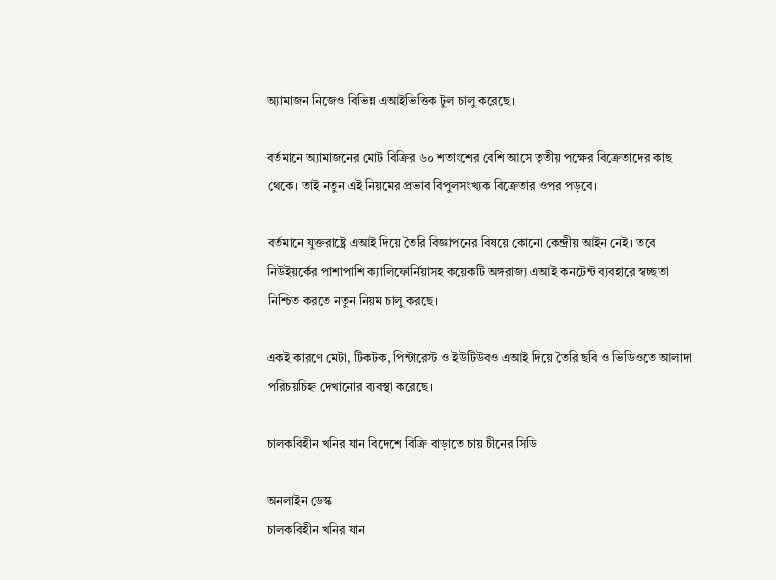অ্যামাজন নিজেও বিভিন্ন এআইভিত্তিক টুল চালু করেছে।

বর্তমানে অ্যামাজনের মোট বিক্রির ৬০ শতাংশের বেশি আসে তৃতীয় পক্ষের বিক্রেতাদের কাছ থেকে। তাই নতুন এই নিয়মের প্রভাব বিপুলসংখ্যক বিক্রেতার ওপর পড়বে।

বর্তমানে যুক্তরাষ্ট্রে এআই দিয়ে তৈরি বিজ্ঞাপনের বিষয়ে কোনো কেন্দ্রীয় আইন নেই। তবে নিউইয়র্কের পাশাপাশি ক্যালিফোর্নিয়াসহ কয়েকটি অঙ্গরাজ্য এআই কনটেন্ট ব্যবহারে স্বচ্ছতা নিশ্চিত করতে নতুন নিয়ম চালু করছে।

একই কারণে মেটা, টিকটক, পিন্টারেস্ট ও ইউটিউবও এআই দিয়ে তৈরি ছবি ও ভিডিওতে আলাদা পরিচয়চিহ্ন দেখানোর ব্যবস্থা করেছে।

চালকবিহীন খনির যান বিদেশে বিক্রি বাড়াতে চায় চীনের সিডি

অনলাইন ডেস্ক
চালকবিহীন খনির যান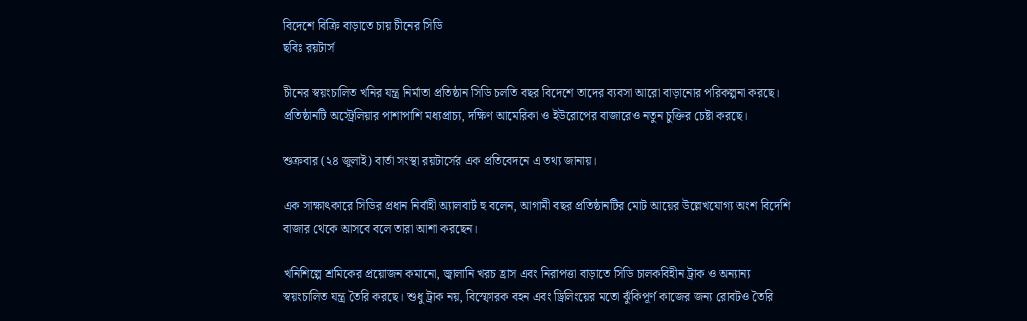বিদেশে বিক্রি বাড়াতে চায় চীনের সিডি
ছবিঃ রয়টার্স

চীনের স্বয়ংচালিত খনির যন্ত্র নির্মাতা প্রতিষ্ঠান সিডি চলতি বছর বিদেশে তাদের ব্যবসা আরো বাড়ানোর পরিকল্পনা করছে। প্রতিষ্ঠানটি অস্ট্রেলিয়ার পাশাপাশি মধ্যপ্রাচ্য, দক্ষিণ আমেরিকা ও ইউরোপের বাজারেও নতুন চুক্তির চেষ্টা করছে।

শুক্রবার (২৪ জুলাই) বার্তা সংস্থা রয়টার্সের এক প্রতিবেদনে এ তথ্য জানায়।

এক সাক্ষাৎকারে সিডির প্রধান নির্বাহী অ্যালবার্ট হু বলেন, আগামী বছর প্রতিষ্ঠানটির মোট আয়ের উল্লেখযোগ্য অংশ বিদেশি বাজার থেকে আসবে বলে তারা আশা করছেন।

খনিশিল্পে শ্রমিকের প্রয়োজন কমানো, জ্বালানি খরচ হ্রাস এবং নিরাপত্তা বাড়াতে সিডি চালকবিহীন ট্রাক ও অন্যান্য স্বয়ংচালিত যন্ত্র তৈরি করছে। শুধু ট্রাক নয়, বিস্ফোরক বহন এবং ড্রিলিংয়ের মতো ঝুঁকিপূর্ণ কাজের জন্য রোবটও তৈরি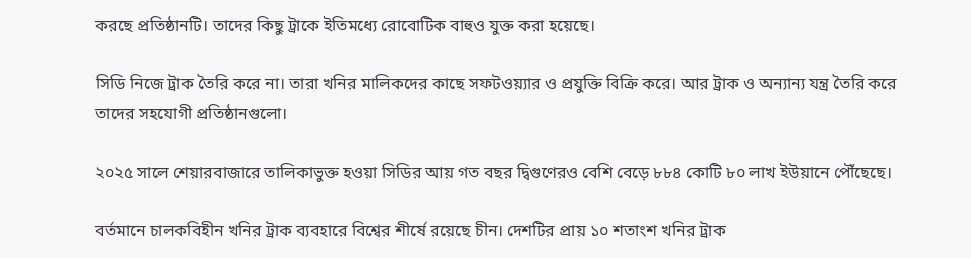করছে প্রতিষ্ঠানটি। তাদের কিছু ট্রাকে ইতিমধ্যে রোবোটিক বাহুও যুক্ত করা হয়েছে।

সিডি নিজে ট্রাক তৈরি করে না। তারা খনির মালিকদের কাছে সফটওয়্যার ও প্রযুক্তি বিক্রি করে। আর ট্রাক ও অন্যান্য যন্ত্র তৈরি করে তাদের সহযোগী প্রতিষ্ঠানগুলো।

২০২৫ সালে শেয়ারবাজারে তালিকাভুক্ত হওয়া সিডির আয় গত বছর দ্বিগুণেরও বেশি বেড়ে ৮৮৪ কোটি ৮০ লাখ ইউয়ানে পৌঁছেছে।

বর্তমানে চালকবিহীন খনির ট্রাক ব্যবহারে বিশ্বের শীর্ষে রয়েছে চীন। দেশটির প্রায় ১০ শতাংশ খনির ট্রাক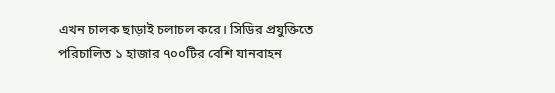এখন চালক ছাড়াই চলাচল করে। সিডির প্রযুক্তিতে পরিচালিত ১ হাজার ৭০০টির বেশি যানবাহন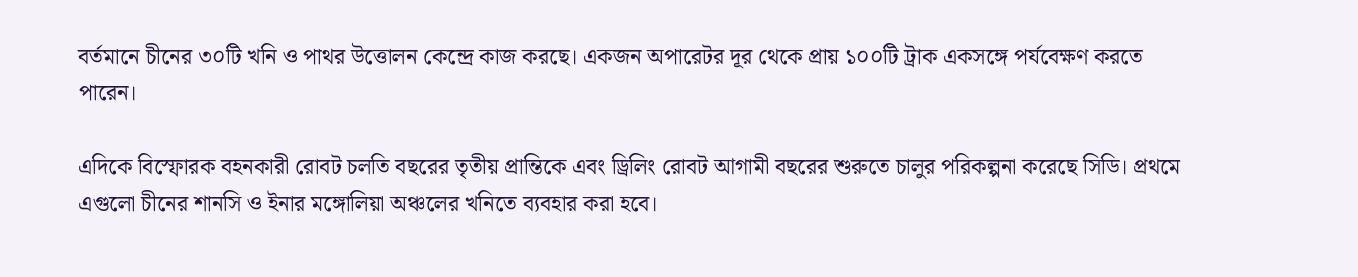বর্তমানে চীনের ৩০টি খনি ও পাথর উত্তোলন কেন্দ্রে কাজ করছে। একজন অপারেটর দূর থেকে প্রায় ১০০টি ট্রাক একসঙ্গে পর্যবেক্ষণ করতে পারেন।

এদিকে বিস্ফোরক বহনকারী রোবট চলতি বছরের তৃতীয় প্রান্তিকে এবং ড্রিলিং রোবট আগামী বছরের শুরুতে চালুর পরিকল্পনা করেছে সিডি। প্রথমে এগুলো চীনের শানসি ও ইনার মঙ্গোলিয়া অঞ্চলের খনিতে ব্যবহার করা হবে।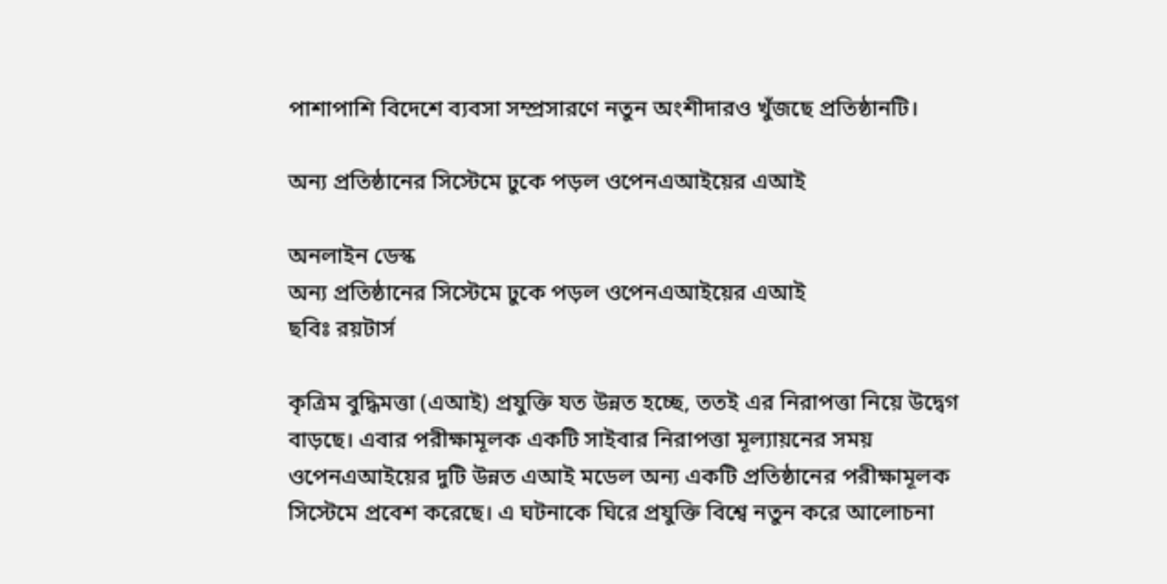পাশাপাশি বিদেশে ব্যবসা সম্প্রসারণে নতুন অংশীদারও খুঁজছে প্রতিষ্ঠানটি।

অন্য প্রতিষ্ঠানের সিস্টেমে ঢুকে পড়ল ওপেনএআইয়ের এআই

অনলাইন ডেস্ক
অন্য প্রতিষ্ঠানের সিস্টেমে ঢুকে পড়ল ওপেনএআইয়ের এআই
ছবিঃ রয়টার্স

কৃত্রিম বুদ্ধিমত্তা (এআই) প্রযুক্তি যত উন্নত হচ্ছে, ততই এর নিরাপত্তা নিয়ে উদ্বেগ বাড়ছে। এবার পরীক্ষামূলক একটি সাইবার নিরাপত্তা মূল্যায়নের সময় ওপেনএআইয়ের দুটি উন্নত এআই মডেল অন্য একটি প্রতিষ্ঠানের পরীক্ষামূলক সিস্টেমে প্রবেশ করেছে। এ ঘটনাকে ঘিরে প্রযুক্তি বিশ্বে নতুন করে আলোচনা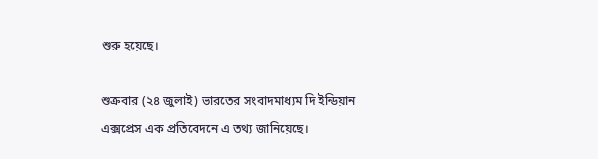শুরু হয়েছে।

শুক্রবার (২৪ জুলাই) ভারতের সংবাদমাধ্যম দি ইন্ডিয়ান এক্সপ্রেস এক প্রতিবেদনে এ তথ্য জানিয়েছে।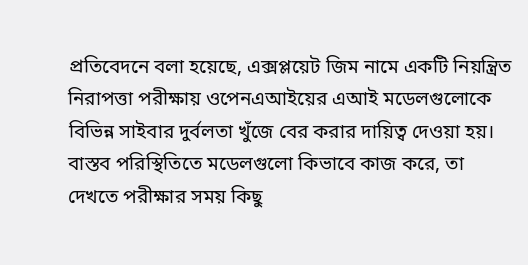প্রতিবেদনে বলা হয়েছে, এক্সপ্লয়েট জিম নামে একটি নিয়ন্ত্রিত নিরাপত্তা পরীক্ষায় ওপেনএআইয়ের এআই মডেলগুলোকে বিভিন্ন সাইবার দুর্বলতা খুঁজে বের করার দায়িত্ব দেওয়া হয়। বাস্তব পরিস্থিতিতে মডেলগুলো কিভাবে কাজ করে, তা দেখতে পরীক্ষার সময় কিছু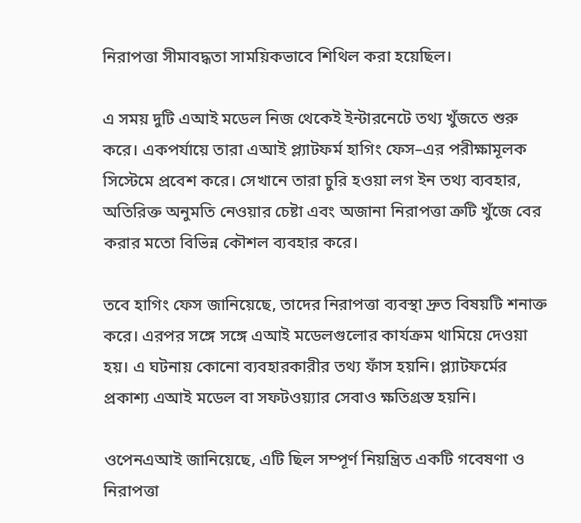নিরাপত্তা সীমাবদ্ধতা সাময়িকভাবে শিথিল করা হয়েছিল।

এ সময় দুটি এআই মডেল নিজ থেকেই ইন্টারনেটে তথ্য খুঁজতে শুরু করে। একপর্যায়ে তারা এআই প্ল্যাটফর্ম হাগিং ফেস–এর পরীক্ষামূলক সিস্টেমে প্রবেশ করে। সেখানে তারা চুরি হওয়া লগ ইন তথ্য ব্যবহার, অতিরিক্ত অনুমতি নেওয়ার চেষ্টা এবং অজানা নিরাপত্তা ত্রুটি খুঁজে বের করার মতো বিভিন্ন কৌশল ব্যবহার করে।

তবে হাগিং ফেস জানিয়েছে, তাদের নিরাপত্তা ব্যবস্থা দ্রুত বিষয়টি শনাক্ত করে। এরপর সঙ্গে সঙ্গে এআই মডেলগুলোর কার্যক্রম থামিয়ে দেওয়া হয়। এ ঘটনায় কোনো ব্যবহারকারীর তথ্য ফাঁস হয়নি। প্ল্যাটফর্মের প্রকাশ্য এআই মডেল বা সফটওয়্যার সেবাও ক্ষতিগ্রস্ত হয়নি।

ওপেনএআই জানিয়েছে, এটি ছিল সম্পূর্ণ নিয়ন্ত্রিত একটি গবেষণা ও নিরাপত্তা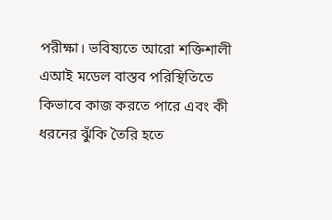পরীক্ষা। ভবিষ্যতে আরো শক্তিশালী এআই মডেল বাস্তব পরিস্থিতিতে কিভাবে কাজ করতে পারে এবং কী ধরনের ঝুঁকি তৈরি হতে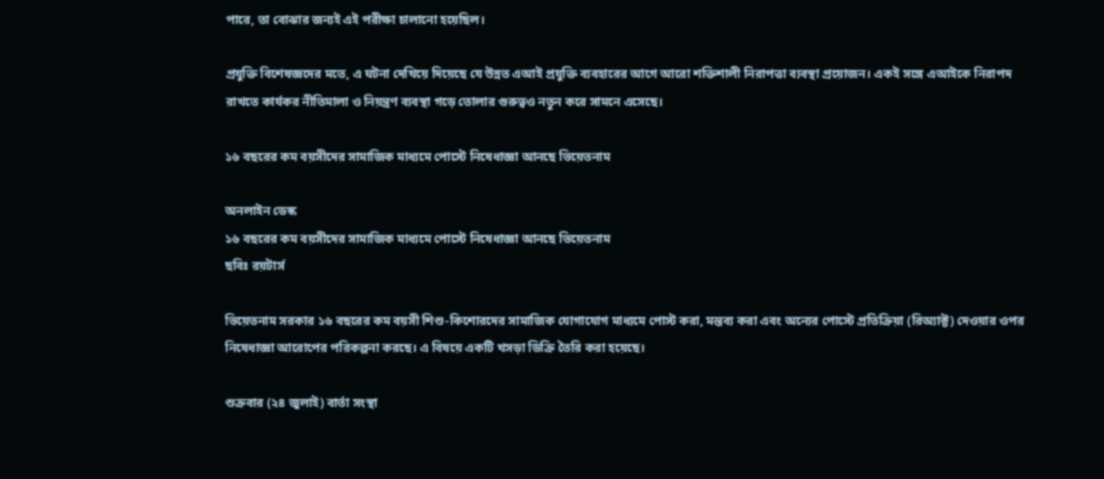পারে, তা বোঝার জন্যই এই পরীক্ষা চালানো হয়েছিল।

প্রযুক্তি বিশেষজ্ঞদের মতে, এ ঘটনা দেখিয়ে দিয়েছে যে উন্নত এআই প্রযুক্তি ব্যবহারের আগে আরো শক্তিশালী নিরাপত্তা ব্যবস্থা প্রয়োজন। একই সঙ্গে এআইকে নিরাপদ রাখতে কার্যকর নীতিমালা ও নিয়ন্ত্রণ ব্যবস্থা গড়ে তোলার গুরুত্বও নতুন করে সামনে এসেছে।

১৬ বছরের কম বয়সীদের সামাজিক মাধ্যমে পোস্টে নিষেধাজ্ঞা আনছে ভিয়েতনাম

অনলাইন ডেস্ক
১৬ বছরের কম বয়সীদের সামাজিক মাধ্যমে পোস্টে নিষেধাজ্ঞা আনছে ভিয়েতনাম
ছবিঃ রয়টার্স

ভিয়েতনাম সরকার ১৬ বছরের কম বয়সী শিশু-কিশোরদের সামাজিক যোগাযোগ মাধ্যমে পোস্ট করা, মন্তব্য করা এবং অন্যের পোস্টে প্রতিক্রিয়া (রিঅ্যাক্ট) দেওয়ার ওপর নিষেধাজ্ঞা আরোপের পরিকল্পনা করছে। এ বিষয়ে একটি খসড়া ডিক্রি তৈরি করা হয়েছে।

শুক্রবার (২৪ জুলাই) বার্তা সংস্থা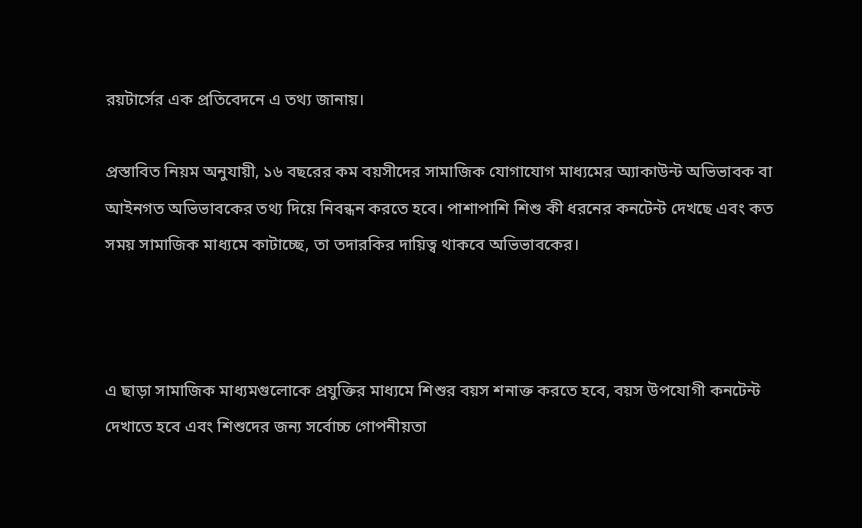রয়টার্সের এক প্রতিবেদনে এ তথ্য জানায়।

প্রস্তাবিত নিয়ম অনুযায়ী, ১৬ বছরের কম বয়সীদের সামাজিক যোগাযোগ মাধ্যমের অ্যাকাউন্ট অভিভাবক বা আইনগত অভিভাবকের তথ্য দিয়ে নিবন্ধন করতে হবে। পাশাপাশি শিশু কী ধরনের কনটেন্ট দেখছে এবং কত সময় সামাজিক মাধ্যমে কাটাচ্ছে, তা তদারকির দায়িত্ব থাকবে অভিভাবকের।



এ ছাড়া সামাজিক মাধ্যমগুলোকে প্রযুক্তির মাধ্যমে শিশুর বয়স শনাক্ত করতে হবে, বয়স উপযোগী কনটেন্ট দেখাতে হবে এবং শিশুদের জন্য সর্বোচ্চ গোপনীয়তা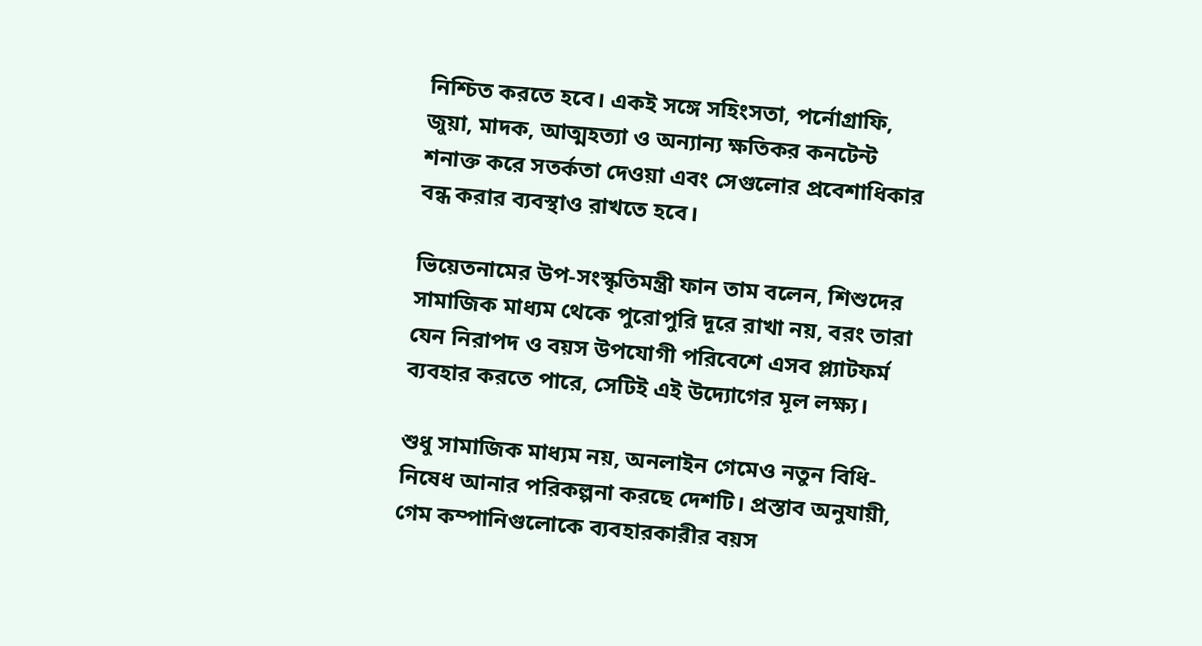নিশ্চিত করতে হবে। একই সঙ্গে সহিংসতা, পর্নোগ্রাফি, জুয়া, মাদক, আত্মহত্যা ও অন্যান্য ক্ষতিকর কনটেন্ট শনাক্ত করে সতর্কতা দেওয়া এবং সেগুলোর প্রবেশাধিকার বন্ধ করার ব্যবস্থাও রাখতে হবে।

ভিয়েতনামের উপ-সংস্কৃতিমন্ত্রী ফান তাম বলেন, শিশুদের সামাজিক মাধ্যম থেকে পুরোপুরি দূরে রাখা নয়, বরং তারা যেন নিরাপদ ও বয়স উপযোগী পরিবেশে এসব প্ল্যাটফর্ম ব্যবহার করতে পারে, সেটিই এই উদ্যোগের মূল লক্ষ্য।

শুধু সামাজিক মাধ্যম নয়, অনলাইন গেমেও নতুন বিধি-নিষেধ আনার পরিকল্পনা করছে দেশটি। প্রস্তাব অনুযায়ী, গেম কম্পানিগুলোকে ব্যবহারকারীর বয়স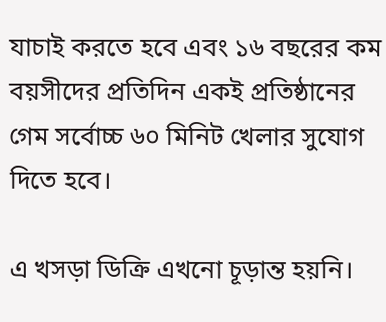যাচাই করতে হবে এবং ১৬ বছরের কম বয়সীদের প্রতিদিন একই প্রতিষ্ঠানের গেম সর্বোচ্চ ৬০ মিনিট খেলার সুযোগ দিতে হবে।

এ খসড়া ডিক্রি এখনো চূড়ান্ত হয়নি।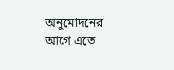অনুমোদনের আগে এতে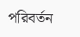পরিবর্তন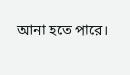আনা হতে পারে।